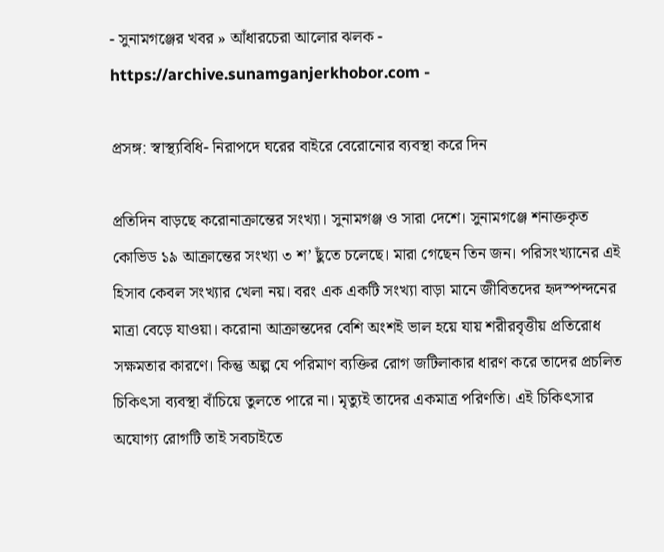- সুনামগঞ্জের খবর » আঁধারচেরা আলোর ঝলক - https://archive.sunamganjerkhobor.com -

প্রসঙ্গ: স্বাস্থ্যবিধি- নিরাপদে ঘরের বাইরে বেরোনোর ব্যবস্থা করে দিন

প্রতিদিন বাড়ছে করোনাক্রান্তের সংখ্যা। সুনামগঞ্জ ও সারা দেশে। সুনামগঞ্জে শনাক্তকৃত কোভিড ১৯ আক্রান্তের সংখ্যা ৩ শ’ ছুঁতে চলেছে। মারা গেছেন তিন জন। পরিসংখ্যানের এই হিসাব কেবল সংখ্যার খেলা নয়। বরং এক একটি সংখ্যা বাড়া মানে জীবিতদের হৃদস্পন্দনের মাত্রা বেড়ে যাওয়া। করোনা আক্রান্তদের বেশি অংশই ভাল হয়ে যায় শরীরবৃত্তীয় প্রতিরোধ সক্ষমতার কারণে। কিন্তু অল্প যে পরিমাণ ব্যক্তির রোগ জটিলাকার ধারণ করে তাদের প্রচলিত চিকিৎসা ব্যবস্থা বাঁচিয়ে তুলতে পারে না। মৃত্যুই তাদের একমাত্র পরিণতি। এই চিকিৎসার অযোগ্য রোগটি তাই সবচাইতে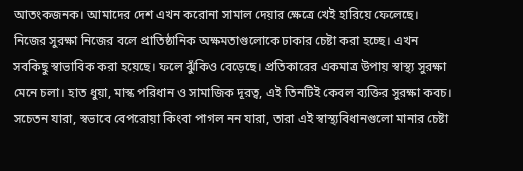আতংকজনক। আমাদের দেশ এখন করোনা সামাল দেয়ার ক্ষেত্রে খেই হারিয়ে ফেলেছে। নিজের সুরক্ষা নিজের বলে প্রাতিষ্ঠানিক অক্ষমতাগুলোকে ঢাকার চেষ্টা করা হচ্ছে। এখন সবকিছু স্বাভাবিক করা হয়েছে। ফলে ঝুঁকিও বেড়েছে। প্রতিকারের একমাত্র উপায় স্বাস্থ্য সুরক্ষা মেনে চলা। হাত ধুয়া, মাস্ক পরিধান ও সামাজিক দূরত্ব, এই তিনটিই কেবল ব্যক্তির সুরক্ষা কবচ। সচেতন যারা, স্বভাবে বেপরোয়া কিংবা পাগল নন যারা, তারা এই স্বাস্থ্যবিধানগুলো মানার চেষ্টা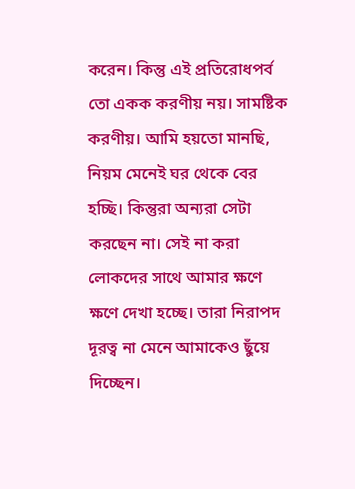করেন। কিন্তু এই প্রতিরোধপর্ব তো একক করণীয় নয়। সামষ্টিক করণীয়। আমি হয়তো মানছি, নিয়ম মেনেই ঘর থেকে বের হচ্ছি। কিন্তুরা অন্যরা সেটা করছেন না। সেই না করা লোকদের সাথে আমার ক্ষণে ক্ষণে দেখা হচ্ছে। তারা নিরাপদ দূরত্ব না মেনে আমাকেও ছুঁয়ে দিচ্ছেন।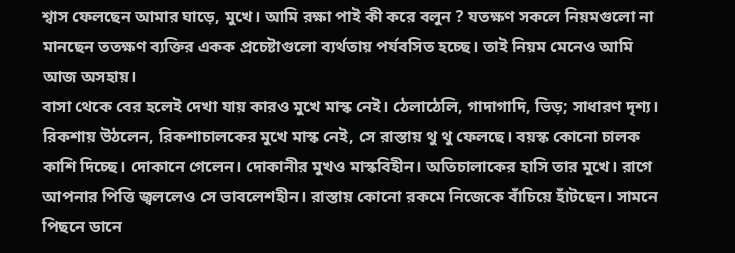শ্বাস ফেলছেন আমার ঘাড়ে, মুখে। আমি রক্ষা পাই কী করে বলুন ? যতক্ষণ সকলে নিয়মগুলো না মানছেন ততক্ষণ ব্যক্তির একক প্রচেষ্টাগুলো ব্যর্থতায় পর্যবসিত হচ্ছে। তাই নিয়ম মেনেও আমি আজ অসহায়।
বাসা থেকে বের হলেই দেখা যায় কারও মুখে মাস্ক নেই। ঠেলাঠেলি, গাদাগাদি, ভিড়; সাধারণ দৃশ্য। রিকশায় উঠলেন, রিকশাচালকের মুখে মাস্ক নেই, সে রাস্তায় থু থু ফেলছে। বয়স্ক কোনো চালক কাশি দিচ্ছে। দোকানে গেলেন। দোকানীর মুখও মাস্কবিহীন। অতিচালাকের হাসি তার মুখে। রাগে আপনার পিত্তি জ্বললেও সে ভাবলেশহীন। রাস্তায় কোনো রকমে নিজেকে বাঁচিয়ে হাঁটছেন। সামনে পিছনে ডানে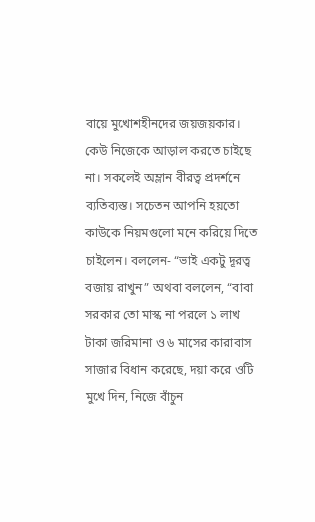বায়ে মুখোশহীনদের জয়জয়কার। কেউ নিজেকে আড়াল করতে চাইছে না। সকলেই অম্লান বীরত্ব প্রদর্শনে ব্যতিব্যস্ত। সচেতন আপনি হয়তো কাউকে নিয়মগুলো মনে করিয়ে দিতে চাইলেন। বললেন- “ভাই একটু দূরত্ব বজায় রাখুন” অথবা বললেন, “বাবা সরকার তো মাস্ক না পরলে ১ লাখ টাকা জরিমানা ও ৬ মাসের কারাবাস সাজার বিধান করেছে, দয়া করে ওটি মুখে দিন, নিজে বাঁচুন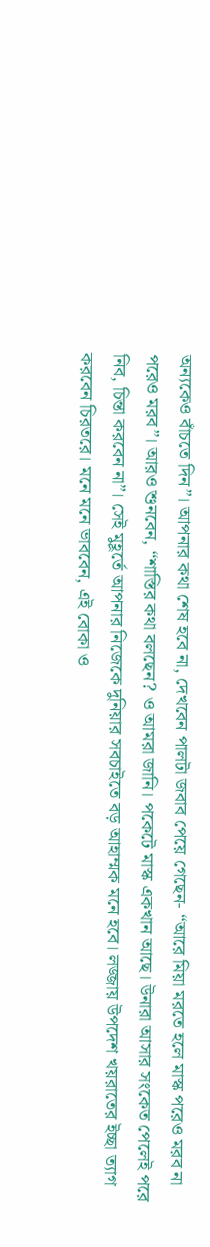অন্যকেও বাঁচতে দিন”। আপনার কথা শেষ হবে না, দেখবেন পালটা জবাব পেয়ে গেছেন- “আরে মিয়া মরতে হলে মাস্ক পরেও মরব না পরেও মরব”। আরও শুনবেন, “শাস্তির কথা বলছেন? ও আমরা জানি। পকেটে মাস্ক একখান আছে। উনারা আসার সংকেত পেলেই পরে নিব, চিন্তা করবেন না”। সেই মুহূর্তে আপনার নিজেকে দুনিয়ার সবচাইতে বড় আহাম্মক মনে হবে। লজ্জায় উপদেশ খয়রাতের ইচ্ছা ত্যাগ করবেন চিরতরে। মনে মনে ভাববেন, এই বোকা ও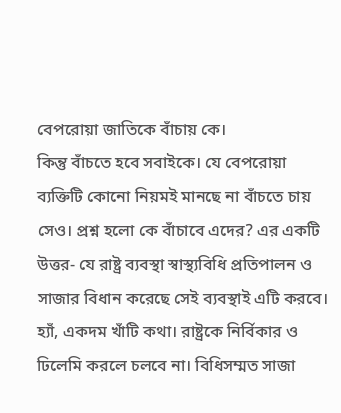বেপরোয়া জাতিকে বাঁচায় কে।
কিন্তু বাঁচতে হবে সবাইকে। যে বেপরোয়া ব্যক্তিটি কোনো নিয়মই মানছে না বাঁচতে চায় সেও। প্রশ্ন হলো কে বাঁচাবে এদের? এর একটি উত্তর- যে রাষ্ট্র ব্যবস্থা স্বাস্থ্যবিধি প্রতিপালন ও সাজার বিধান করেছে সেই ব্যবস্থাই এটি করবে। হ্যাঁ, একদম খাঁটি কথা। রাষ্ট্রকে নির্বিকার ও ঢিলেমি করলে চলবে না। বিধিসম্মত সাজা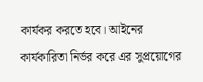কার্যকর করতে হবে। আইনের কার্যকারিতা নির্ভর করে এর সুপ্রয়োগের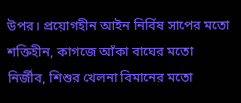উপর। প্রয়োগহীন আইন নির্বিষ সাপের মতো শক্তিহীন, কাগজে আঁকা বাঘের মতো নির্জীব, শিশুর খেলনা বিমানের মতো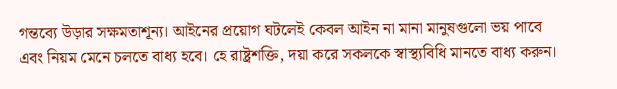গন্তব্যে উড়ার সক্ষমতাশূন্য। আইনের প্রয়োগ ঘটলেই কেবল আইন না মানা মানুষগুলো ভয় পাবে এবং নিয়ম মেনে চলতে বাধ্য হবে। হে রাষ্ট্রশক্তি, দয়া করে সকলকে স্বাস্থ্যবিধি মানতে বাধ্য করুন।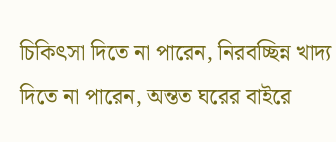চিকিৎসা দিতে না পারেন, নিরবচ্ছিন্ন খাদ্য দিতে না পারেন, অন্তত ঘরের বাইরে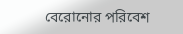বেরোনোর পরিবেশ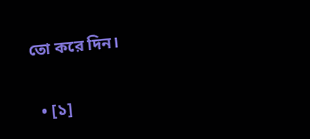তো করে দিন।

  • [১]